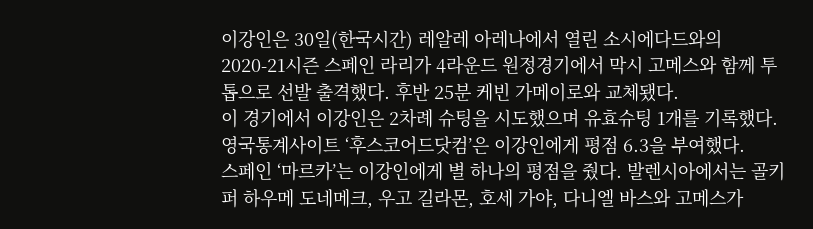이강인은 30일(한국시간) 레알레 아레나에서 열린 소시에다드와의 2020-21시즌 스페인 라리가 4라운드 원정경기에서 막시 고메스와 함께 투톱으로 선발 출격했다. 후반 25분 케빈 가메이로와 교체됐다.
이 경기에서 이강인은 2차례 슈팅을 시도했으며 유효슈팅 1개를 기록했다. 영국통계사이트 ‘후스코어드닷컴’은 이강인에게 평점 6.3을 부여했다.
스페인 ‘마르카’는 이강인에게 별 하나의 평점을 줬다. 발렌시아에서는 골키퍼 하우메 도네메크, 우고 길라몬, 호세 가야, 다니엘 바스와 고메스가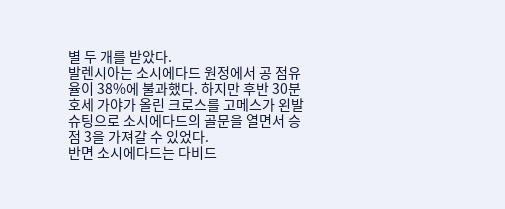별 두 개를 받았다.
발렌시아는 소시에다드 원정에서 공 점유율이 38%에 불과했다. 하지만 후반 30분 호세 가야가 올린 크로스를 고메스가 왼발 슈팅으로 소시에다드의 골문을 열면서 승점 3을 가져갈 수 있었다.
반면 소시에다드는 다비드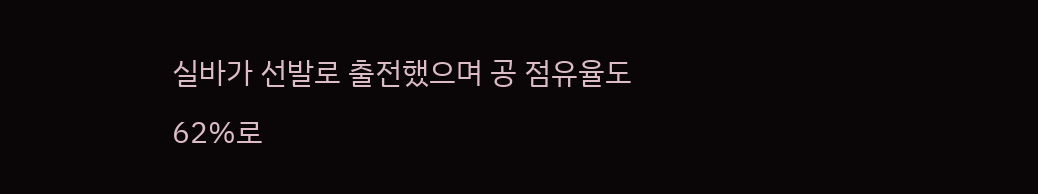실바가 선발로 출전했으며 공 점유율도 62%로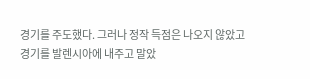경기를 주도했다. 그러나 정작 득점은 나오지 않았고 경기를 발렌시아에 내주고 말았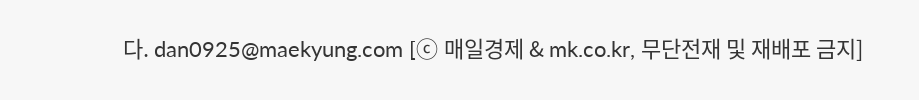다. dan0925@maekyung.com [ⓒ 매일경제 & mk.co.kr, 무단전재 및 재배포 금지]